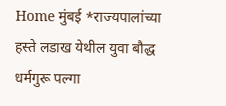Home मुंबई *राज्यपालांच्या हस्ते लडाख येथील युवा बौद्ध धर्मगुरू पल्गा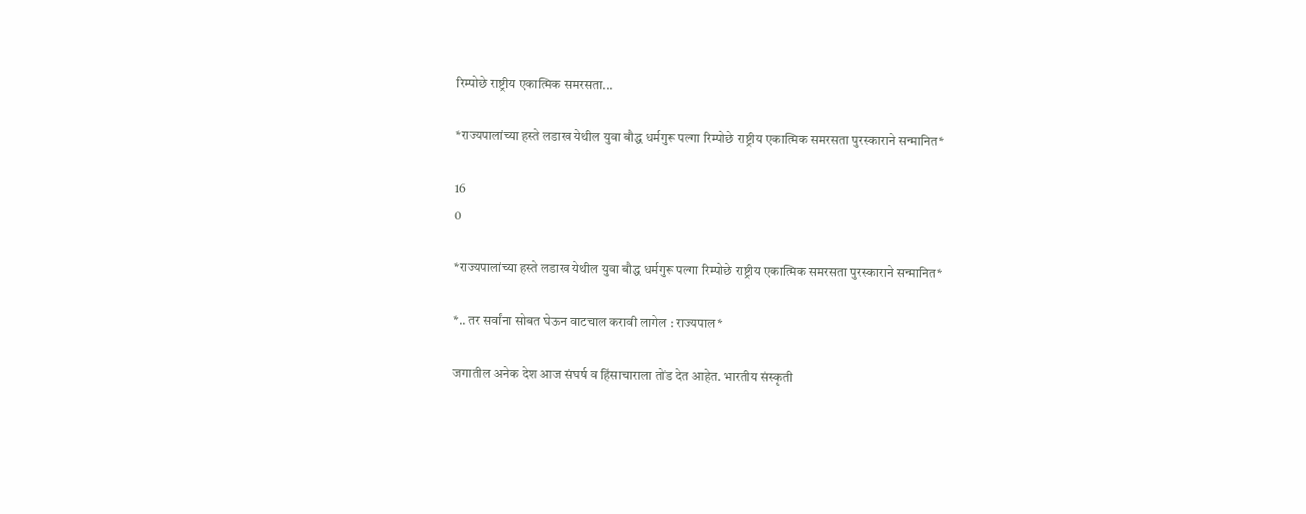रिम्पोछे राष्ट्रीय एकात्मिक समरसता...

*राज्यपालांच्या हस्ते लडाख येथील युवा बौद्ध धर्मगुरू पल्गा रिम्पोछे राष्ट्रीय एकात्मिक समरसता पुरस्काराने सन्मानित*

16
0

*राज्यपालांच्या हस्ते लडाख येथील युवा बौद्ध धर्मगुरू पल्गा रिम्पोछे राष्ट्रीय एकात्मिक समरसता पुरस्काराने सन्मानित*

*.. तर सर्वांना सोबत घेऊन वाटचाल करावी लागेल : राज्यपाल*

जगातील अनेक देश आज संघर्ष व हिंसाचाराला तोंड देत आहेत. भारतीय संस्कृती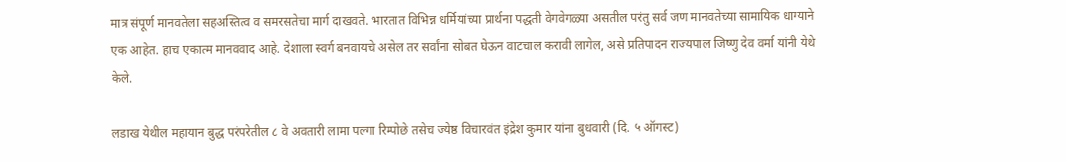मात्र संपूर्ण मानवतेला सहअस्तित्व व समरसतेचा मार्ग दाखवते. भारतात विभिन्न धर्मियांच्या प्रार्थना पद्धती वेगवेगळ्या असतील परंतु सर्व जण मानवतेच्या सामायिक धाग्याने एक आहेत. हाच एकात्म मानववाद आहे. देशाला स्वर्ग बनवायचे असेल तर सर्वांना सोबत घेऊन वाटचाल करावी लागेल, असे प्रतिपादन राज्यपाल जिष्णु देव वर्मा यांनी येथे केले.

लडाख येथील महायान बुद्ध परंपरेतील ८ वे अवतारी लामा पल्गा रिम्पोछे तसेच ज्येष्ठ विचारवंत इंद्रेश कुमार यांना बुधवारी (दि. ५ ऑगस्ट)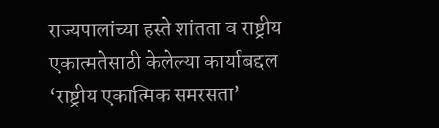राज्यपालांच्या हस्ते शांतता व राष्ट्रीय एकात्मतेसाठी केलेल्या कार्याबद्दल ‘राष्ट्रीय एकात्मिक समरसता’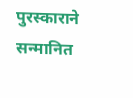पुरस्काराने सन्मानित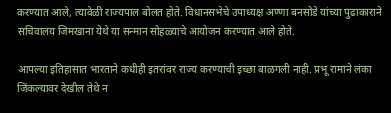करण्यात आले, त्यावेळी राज्यपाल बोलत होते. विधानसभेचे उपाध्यक्ष अण्णा बनसोडे यांच्या पुढाकाराने सचिवालय जिमखाना येथे या सन्मान सोहळ्याचे आयोजन करण्यात आले होते.

आपल्या इतिहासात भारताने कधीही इतरांवर राज्य करण्याची इच्छा बाळगली नाही. प्रभू रामाने लंका जिंकल्यावर देखील तेथे न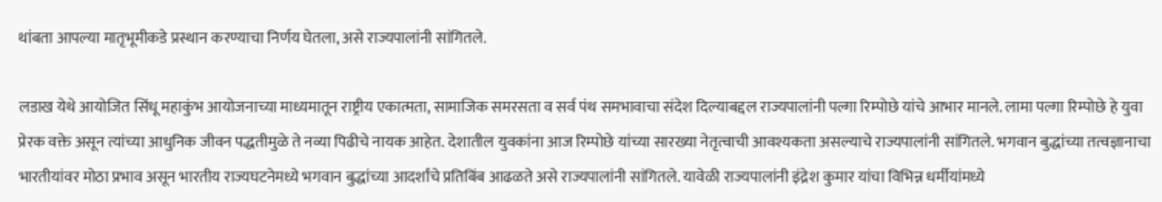थांबता आपल्या मातृभूमीकडे प्रस्थान करण्याचा निर्णय घेतला, असे राज्यपालांनी सांगितले.

लडाख येथे आयोजित सिंधू महाकुंभ आयोजनाच्या माध्यमातून राष्ट्रीय एकात्मता, सामाजिक समरसता व सर्व पंथ समभावाचा संदेश दिल्याबद्दल राज्यपालांनी पल्गा रिम्पोछे यांचे आभार मानले. लामा पल्गा रिम्पोछे हे युवा प्रेरक वक्ते असून त्यांच्या आधुनिक जीवन पद्धतीमुळे ते नव्या पिढीचे नायक आहेत. देशातील युवकांना आज रिम्पोछे यांच्या सारख्या नेतृत्वाची आवश्यकता असल्याचे राज्यपालांनी सांगितले. भगवान बुद्धांच्या तत्वज्ञानाचा भारतीयांवर मोठा प्रभाव असून भारतीय राज्यघटनेमध्ये भगवान बुद्धांच्या आदर्शांचे प्रतिबिंब आढळते असे राज्यपालांनी सांगितले. यावेळी राज्यपालांनी इंद्रेश कुमार यांचा विभिन्न धर्मीयांमध्ये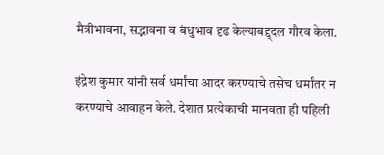मैत्रीभावना, सद्भावना व बंधुभाव दृढ केल्याबद्द्दल गौरव केला.

इंद्रेश कुमार यांनी सर्व धर्मांचा आदर करण्याचे तसेच धर्मांतर न करण्याचे आवाहन केले. देशात प्रत्येकाची मानवता ही पहिली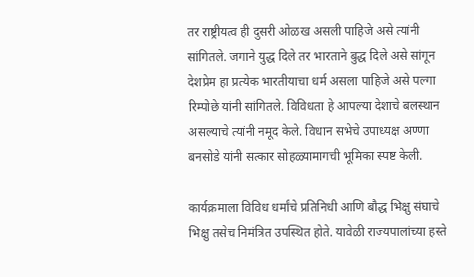तर राष्ट्रीयत्व ही दुसरी ओळख असली पाहिजे असे त्यांनी सांगितले. जगाने युद्ध दिले तर भारताने बुद्ध दिले असे सांगून देशप्रेम हा प्रत्येक भारतीयाचा धर्म असला पाहिजे असे पल्गा रिम्पोछे यांनी सांगितले. विविधता हे आपल्या देशाचे बलस्थान असल्याचे त्यांनी नमूद केले. विधान सभेचे उपाध्यक्ष अण्णा बनसोडे यांनी सत्कार सोहळ्यामागची भूमिका स्पष्ट केली.

कार्यक्रमाला विविध धर्मांचे प्रतिनिधी आणि बौद्ध भिक्षु संघाचे भिक्षु तसेच न‍िमंत्र‍ित उपस्थित होते. यावेळी राज्यपालांच्या हस्ते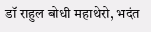डॉ राहुल बोधी महाथेरो, भदंत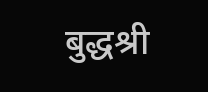बुद्धश्री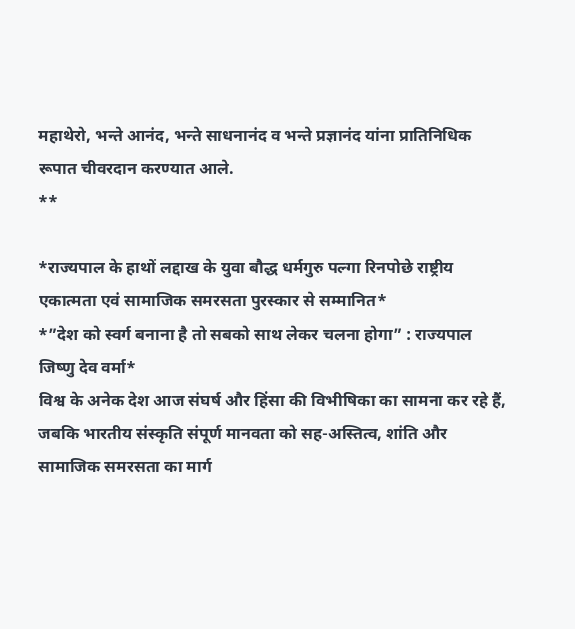महाथेरो, भन्ते आनंद, भन्ते साधनानंद व भन्ते प्रज्ञानंद यांना प्रातिनिधिक रूपात चीवरदान करण्यात आले.
**

*राज्यपाल के हाथों लद्दाख के युवा बौद्ध धर्मगुरु पल्गा रिनपोछे राष्ट्रीय एकात्मता एवं सामाजिक समरसता पुरस्कार से सम्मानित*
*”देश को स्वर्ग बनाना है तो सबको साथ लेकर चलना होगा” : राज्यपाल जिष्णु देव वर्मा*
विश्व के अनेक देश आज संघर्ष और हिंसा की विभीषिका का सामना कर रहे हैं, जबकि भारतीय संस्कृति संपूर्ण मानवता को सह-अस्तित्व, शांति और सामाजिक समरसता का मार्ग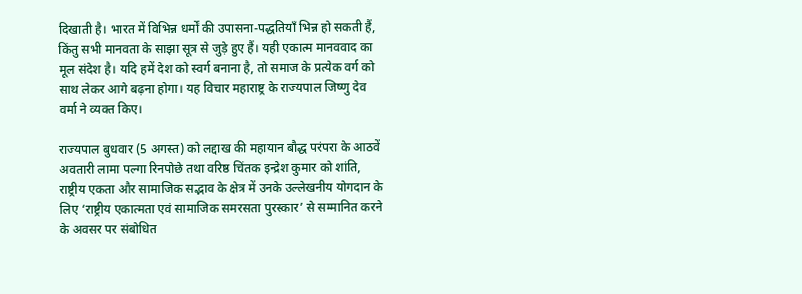दिखाती है। भारत में विभिन्न धर्मों की उपासना-पद्धतियाँ भिन्न हो सकती हैं, किंतु सभी मानवता के साझा सूत्र से जुड़े हुए हैं। यही एकात्म मानववाद का मूल संदेश है। यदि हमें देश को स्वर्ग बनाना है, तो समाज के प्रत्येक वर्ग को साथ लेकर आगे बढ़ना होगा। यह विचार महाराष्ट्र के राज्यपाल जिष्णु देव वर्मा ने व्यक्त किए।

राज्यपाल बुधवार (5 अगस्त) को लद्दाख की महायान बौद्ध परंपरा के आठवें अवतारी लामा पल्गा रिनपोछे तथा वरिष्ठ चिंतक इन्द्रेश कुमार को शांति, राष्ट्रीय एकता और सामाजिक सद्भाव के क्षेत्र में उनके उल्लेखनीय योगदान के लिए ‘राष्ट्रीय एकात्मता एवं सामाजिक समरसता पुरस्कार’ से सम्मानित करने के अवसर पर संबोधित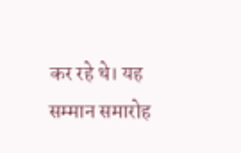कर रहे थे। यह सम्मान समारोह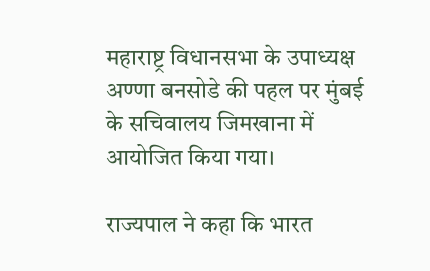महाराष्ट्र विधानसभा के उपाध्यक्ष अण्णा बनसोडे की पहल पर मुंबई के सचिवालय जिमखाना में आयोजित किया गया।

राज्यपाल ने कहा कि भारत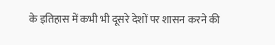के इतिहास में कभी भी दूसरे देशों पर शासन करने की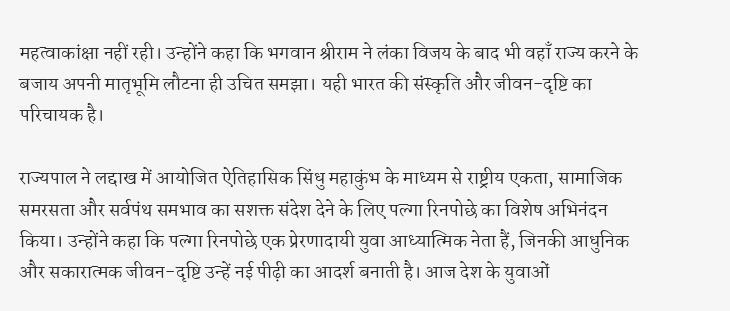महत्वाकांक्षा नहीं रही। उन्होंने कहा कि भगवान श्रीराम ने लंका विजय के बाद भी वहाँ राज्य करने के बजाय अपनी मातृभूमि लौटना ही उचित समझा। यही भारत की संस्कृति और जीवन-दृष्टि का परिचायक है।

राज्यपाल ने लद्दाख में आयोजित ऐतिहासिक सिंधु महाकुंभ के माध्यम से राष्ट्रीय एकता, सामाजिक समरसता और सर्वपंथ समभाव का सशक्त संदेश देने के लिए पल्गा रिनपोछे का विशेष अभिनंदन किया। उन्होंने कहा कि पल्गा रिनपोछे एक प्रेरणादायी युवा आध्यात्मिक नेता हैं, जिनकी आधुनिक और सकारात्मक जीवन-दृष्टि उन्हें नई पीढ़ी का आदर्श बनाती है। आज देश के युवाओं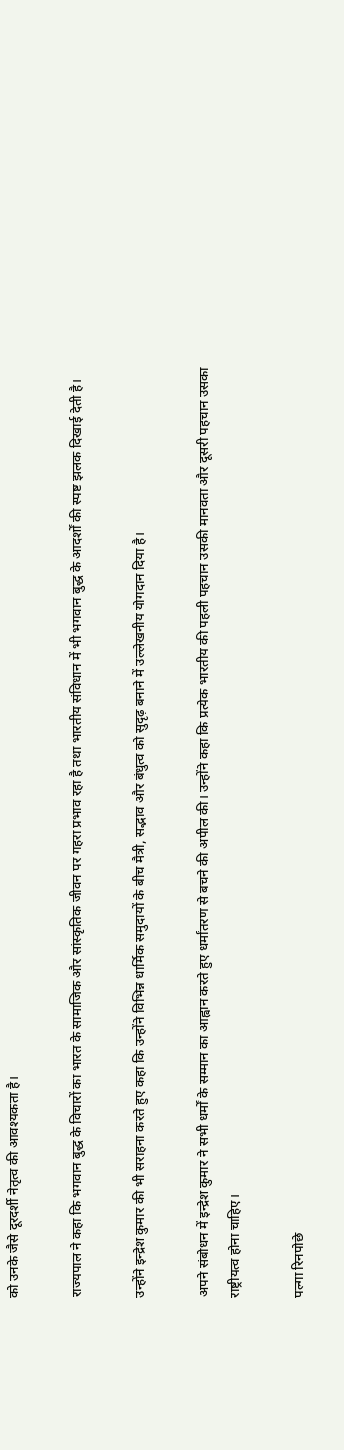को उनके जैसे दूरदर्शी नेतृत्व की आवश्यकता है।

राज्यपाल ने कहा कि भगवान बुद्ध के विचारों का भारत के सामाजिक और सांस्कृतिक जीवन पर गहरा प्रभाव रहा है तथा भारतीय संविधान में भी भगवान बुद्ध के आदर्शों की स्पष्ट झलक दिखाई देती है।

उन्होंने इन्द्रेश कुमार की भी सराहना करते हुए कहा कि उन्होंने विभिन्न धार्मिक समुदायों के बीच मैत्री, सद्भाव और बंधुत्व को सुदृढ़ बनाने में उल्लेखनीय योगदान दिया है।

अपने संबोधन में इन्द्रेश कुमार ने सभी धर्मों के सम्मान का आह्वान करते हुए धर्मांतरण से बचने की अपील की। उन्होंने कहा कि प्रत्येक भारतीय की पहली पहचान उसकी मानवता और दूसरी पहचान उसका राष्ट्रीयत्व होना चाहिए।

पल्गा रिनपोछे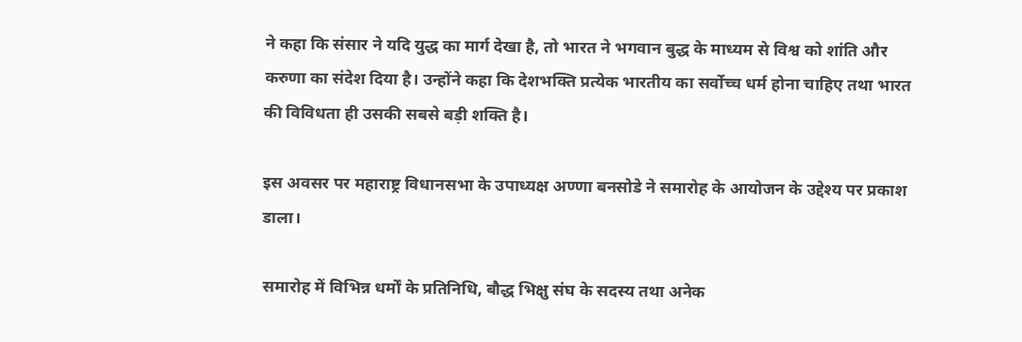ने कहा कि संसार ने यदि युद्ध का मार्ग देखा है, तो भारत ने भगवान बुद्ध के माध्यम से विश्व को शांति और करुणा का संदेश दिया है। उन्होंने कहा कि देशभक्ति प्रत्येक भारतीय का सर्वोच्च धर्म होना चाहिए तथा भारत की विविधता ही उसकी सबसे बड़ी शक्ति है।

इस अवसर पर महाराष्ट्र विधानसभा के उपाध्यक्ष अण्णा बनसोडे ने समारोह के आयोजन के उद्देश्य पर प्रकाश डाला।

समारोह में विभिन्न धर्मों के प्रतिनिधि, बौद्ध भिक्षु संघ के सदस्य तथा अनेक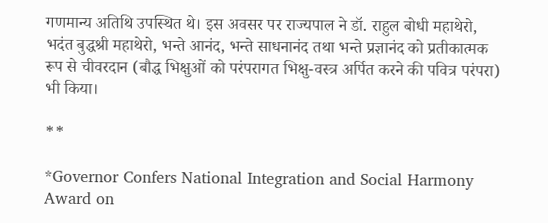गणमान्य अतिथि उपस्थित थे। इस अवसर पर राज्यपाल ने डॉ. राहुल बोधी महाथेरो, भदंत बुद्धश्री महाथेरो, भन्ते आनंद, भन्ते साधनानंद तथा भन्ते प्रज्ञानंद को प्रतीकात्मक रूप से चीवरदान (बौद्ध भिक्षुओं को परंपरागत भिक्षु-वस्त्र अर्पित करने की पवित्र परंपरा) भी किया।

**

*Governor Confers National Integration and Social Harmony Award on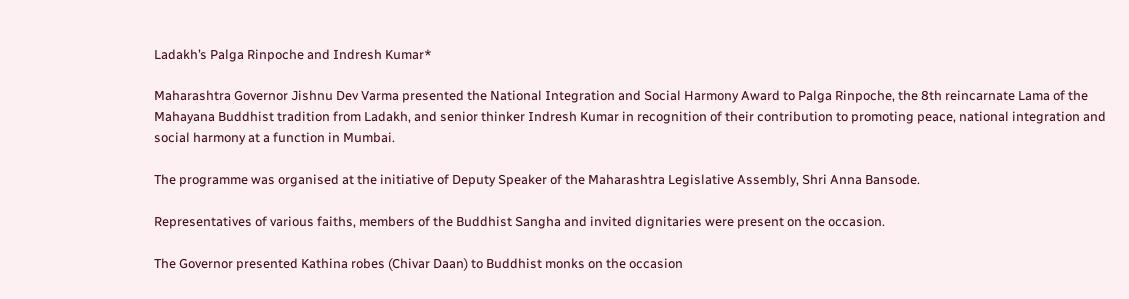Ladakh’s Palga Rinpoche and Indresh Kumar*

Maharashtra Governor Jishnu Dev Varma presented the National Integration and Social Harmony Award to Palga Rinpoche, the 8th reincarnate Lama of the Mahayana Buddhist tradition from Ladakh, and senior thinker Indresh Kumar in recognition of their contribution to promoting peace, national integration and social harmony at a function in Mumbai.

The programme was organised at the initiative of Deputy Speaker of the Maharashtra Legislative Assembly, Shri Anna Bansode.

Representatives of various faiths, members of the Buddhist Sangha and invited dignitaries were present on the occasion.

The Governor presented Kathina robes (Chivar Daan) to Buddhist monks on the occasion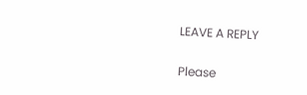LEAVE A REPLY

Please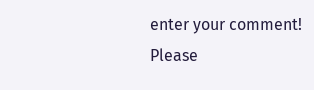enter your comment!
Please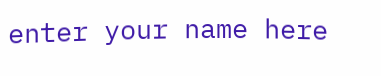enter your name here